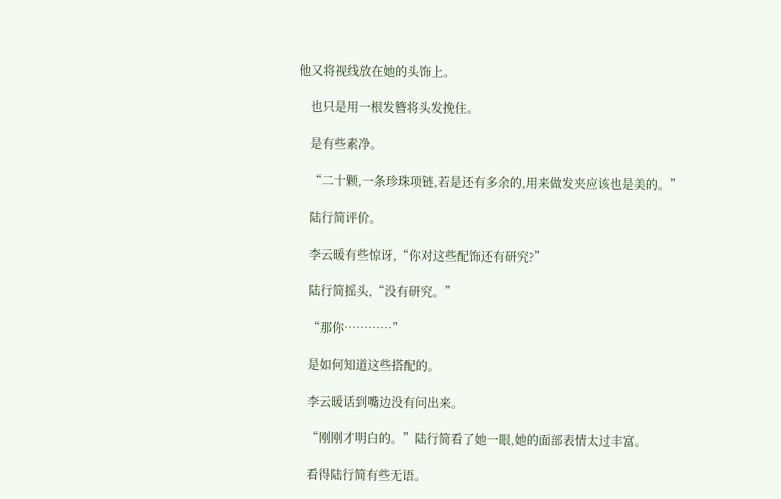他又将视线放在她的头饰上。

    也只是用一根发簪将头发挽住。

    是有些素净。

    “二十颗,一条珍珠项链,若是还有多余的,用来做发夹应该也是美的。”

    陆行简评价。

    李云暖有些惊讶,“你对这些配饰还有研究?”

    陆行简摇头,“没有研究。”

    “那你…………”

    是如何知道这些搭配的。

    李云暖话到嘴边没有问出来。

    “刚刚才明白的。”陆行简看了她一眼,她的面部表情太过丰富。

    看得陆行简有些无语。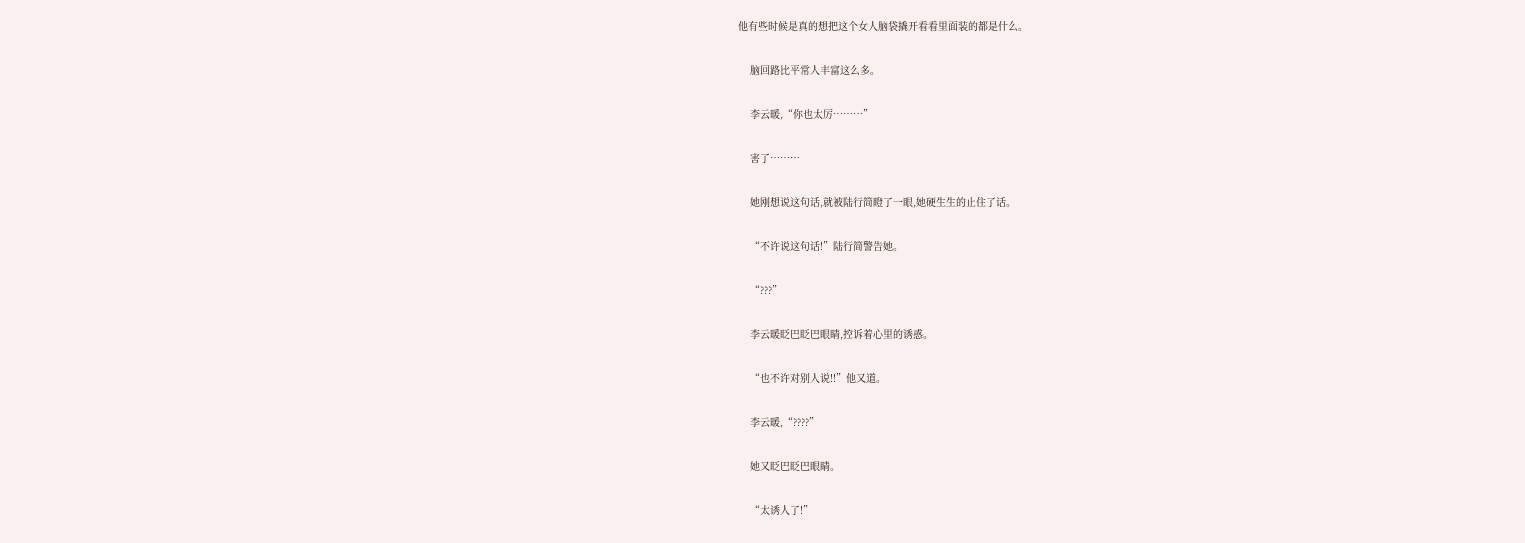他有些时候是真的想把这个女人脑袋撬开看看里面装的都是什么。

    脑回路比平常人丰富这么多。

    李云暖,“你也太厉………”

    害了………

    她刚想说这句话,就被陆行简瞪了一眼,她硬生生的止住了话。

    “不许说这句话!”陆行简警告她。

    “???”

    李云暖眨巴眨巴眼睛,控诉着心里的诱惑。

    “也不许对别人说!!”他又道。

    李云暖,“????”

    她又眨巴眨巴眼睛。

    “太诱人了!”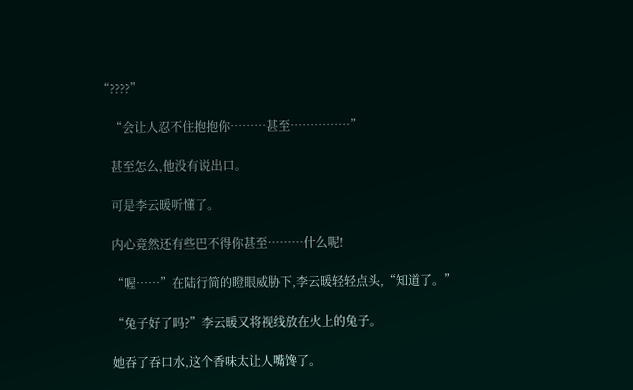“????”

    “会让人忍不住抱抱你………甚至……………”

    甚至怎么,他没有说出口。

    可是李云暖听懂了。

    内心竟然还有些巴不得你甚至………什么呢!

    “喔……”在陆行简的瞪眼威胁下,李云暖轻轻点头,“知道了。”

    “兔子好了吗?”李云暖又将视线放在火上的兔子。

    她吞了吞口水,这个香味太让人嘴馋了。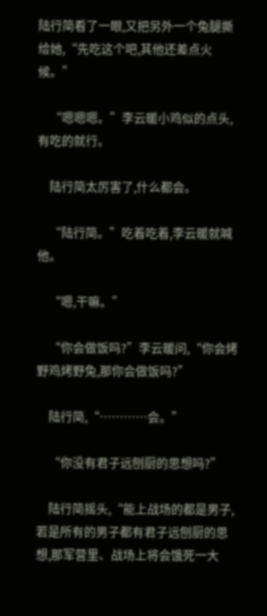陆行简看了一眼,又把另外一个兔腿撕给她,“先吃这个吧,其他还差点火候。”

    “嗯嗯嗯。”李云暖小鸡似的点头,有吃的就行。

    陆行简太厉害了,什么都会。

    “陆行简。”吃着吃着,李云暖就喊他。

    “嗯,干嘛。”

    “你会做饭吗?”李云暖问,“你会烤野鸡烤野兔,那你会做饭吗?”

    陆行简,“…………会。”

    “你没有君子远刨厨的思想吗?”

    陆行简摇头,“能上战场的都是男子,若是所有的男子都有君子远刨厨的思想,那军营里、战场上将会饿死一大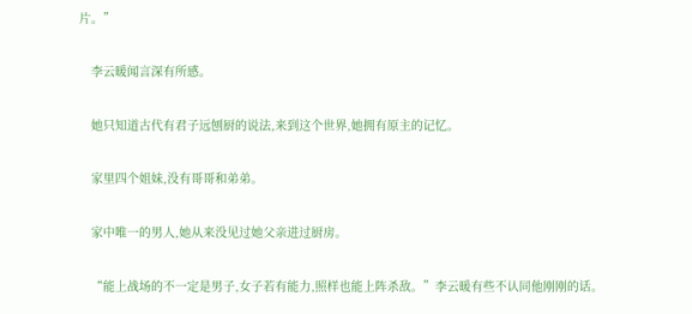片。”

    李云暖闻言深有所感。

    她只知道古代有君子远刨厨的说法,来到这个世界,她拥有原主的记忆。

    家里四个姐妹,没有哥哥和弟弟。

    家中唯一的男人,她从来没见过她父亲进过厨房。

    “能上战场的不一定是男子,女子若有能力,照样也能上阵杀敌。”李云暖有些不认同他刚刚的话。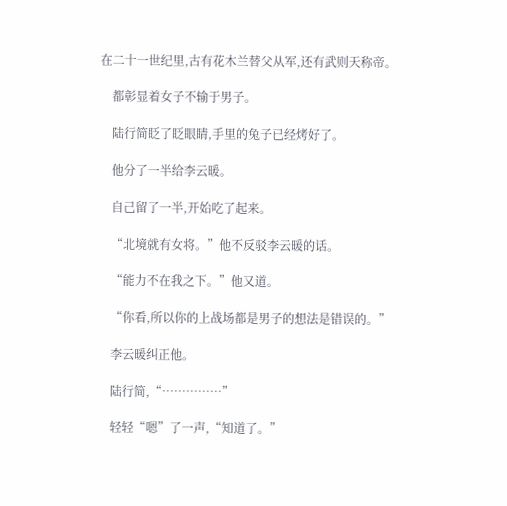在二十一世纪里,古有花木兰替父从军,还有武则天称帝。

    都彰显着女子不输于男子。

    陆行简眨了眨眼睛,手里的兔子已经烤好了。

    他分了一半给李云暖。

    自己留了一半,开始吃了起来。

    “北境就有女将。”他不反驳李云暖的话。

    “能力不在我之下。”他又道。

    “你看,所以你的上战场都是男子的想法是错误的。”

    李云暖纠正他。

    陆行简,“……………”

    轻轻“嗯”了一声,“知道了。”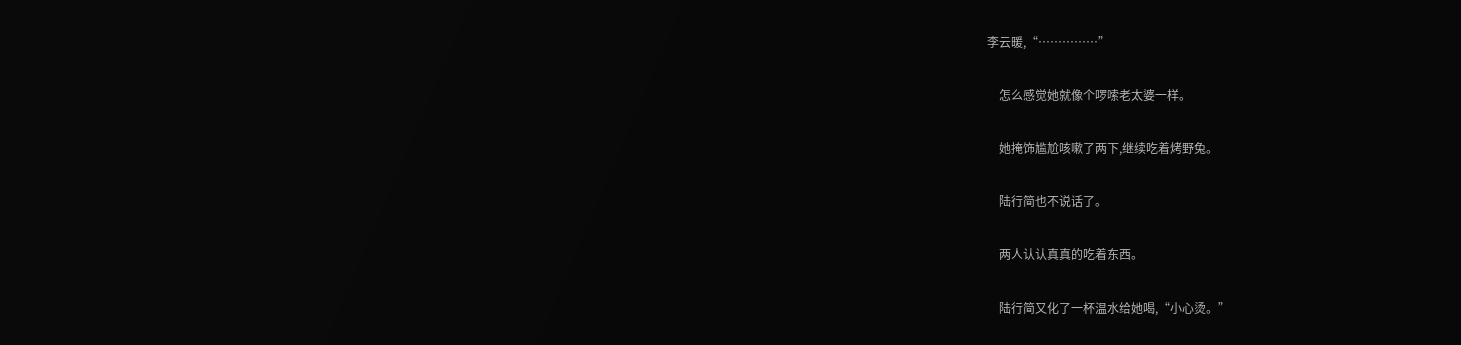李云暖,“……………”

    怎么感觉她就像个啰嗦老太婆一样。

    她掩饰尴尬咳嗽了两下,继续吃着烤野兔。

    陆行简也不说话了。

    两人认认真真的吃着东西。

    陆行简又化了一杯温水给她喝,“小心烫。”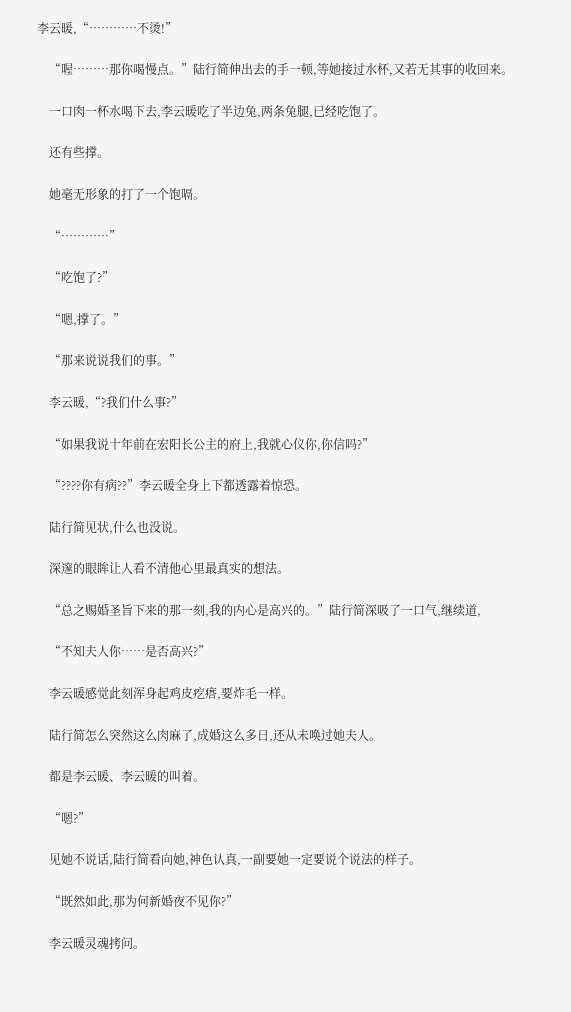李云暖,“…………不烫!”

    “喔………那你喝慢点。”陆行简伸出去的手一顿,等她接过水杯,又若无其事的收回来。

    一口肉一杯水喝下去,李云暖吃了半边兔,两条兔腿,已经吃饱了。

    还有些撑。

    她毫无形象的打了一个饱嗝。

    “…………”

    “吃饱了?”

    “嗯,撑了。”

    “那来说说我们的事。”

    李云暖,“?我们什么事?”

    “如果我说十年前在宏阳长公主的府上,我就心仪你,你信吗?”

    “????你有病??”李云暖全身上下都透露着惊恐。

    陆行简见状,什么也没说。

    深邃的眼眸让人看不清他心里最真实的想法。

    “总之赐婚圣旨下来的那一刻,我的内心是高兴的。”陆行简深吸了一口气,继续道,

    “不知夫人你……是否高兴?”

    李云暖感觉此刻浑身起鸡皮疙瘩,要炸毛一样。

    陆行简怎么突然这么肉麻了,成婚这么多日,还从未唤过她夫人。

    都是李云暖、李云暖的叫着。

    “嗯?”

    见她不说话,陆行简看向她,神色认真,一副要她一定要说个说法的样子。

    “既然如此,那为何新婚夜不见你?”

    李云暖灵魂拷问。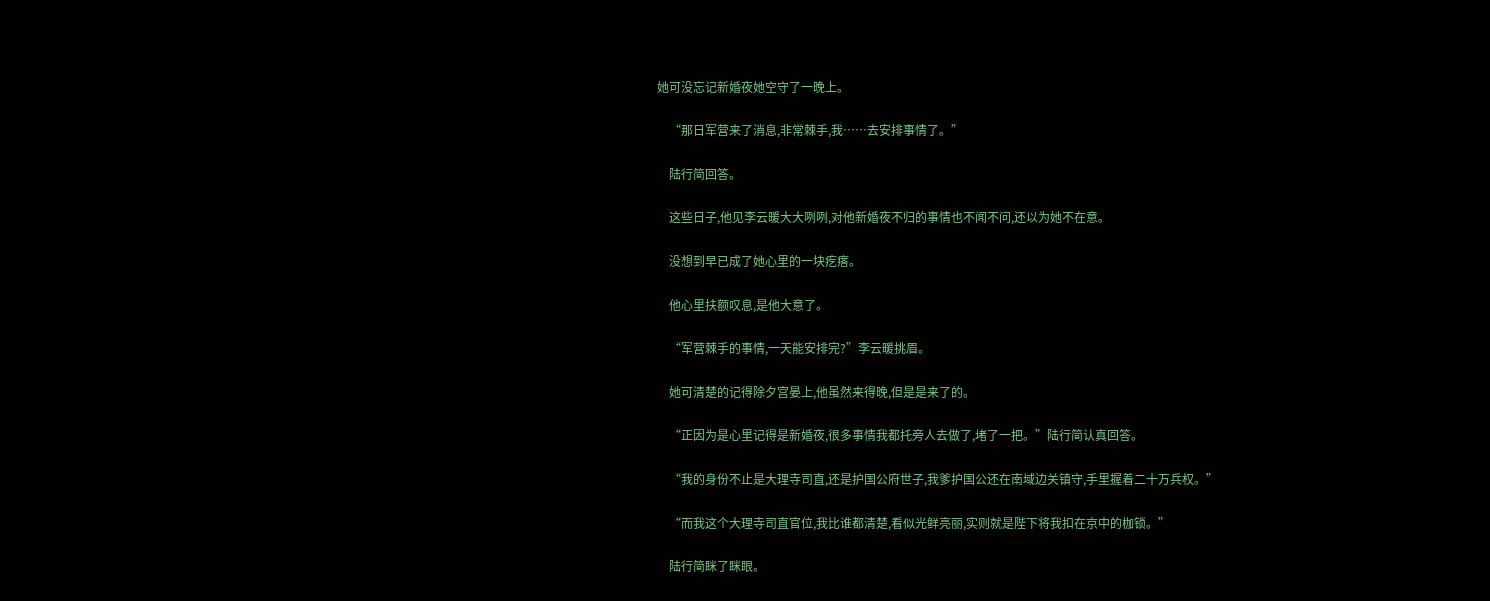她可没忘记新婚夜她空守了一晚上。

    “那日军营来了消息,非常棘手,我……去安排事情了。”

    陆行简回答。

    这些日子,他见李云暖大大咧咧,对他新婚夜不归的事情也不闻不问,还以为她不在意。

    没想到早已成了她心里的一块疙瘩。

    他心里扶额叹息,是他大意了。

    “军营棘手的事情,一天能安排完?”李云暖挑眉。

    她可清楚的记得除夕宫晏上,他虽然来得晚,但是是来了的。

    “正因为是心里记得是新婚夜,很多事情我都托旁人去做了,堵了一把。”陆行简认真回答。

    “我的身份不止是大理寺司直,还是护国公府世子,我爹护国公还在南域边关镇守,手里握着二十万兵权。”

    “而我这个大理寺司直官位,我比谁都清楚,看似光鲜亮丽,实则就是陛下将我扣在京中的枷锁。”

    陆行简眯了眯眼。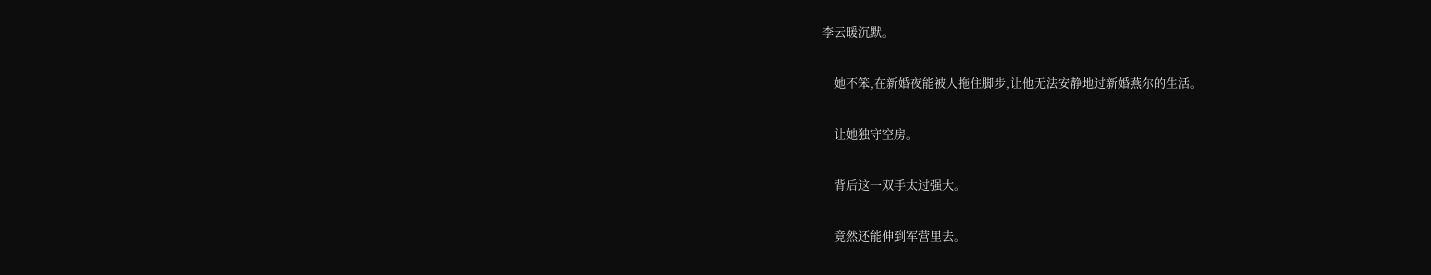李云暖沉默。

    她不笨,在新婚夜能被人拖住脚步,让他无法安静地过新婚燕尔的生活。

    让她独守空房。

    背后这一双手太过强大。

    竟然还能伸到军营里去。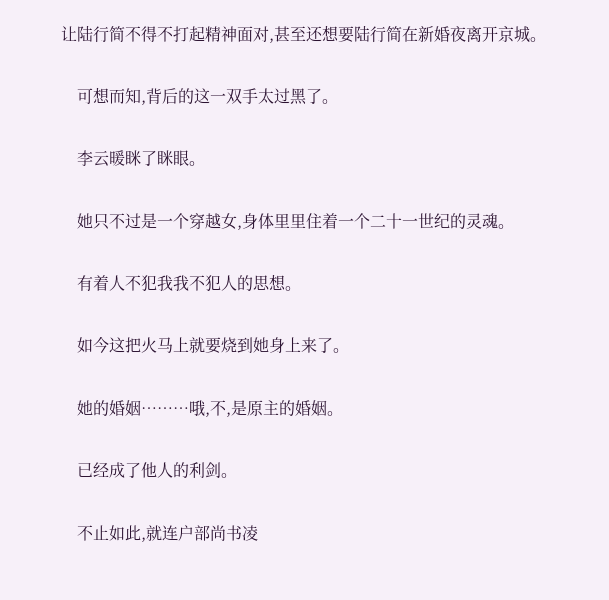让陆行简不得不打起精神面对,甚至还想要陆行简在新婚夜离开京城。

    可想而知,背后的这一双手太过黑了。

    李云暖眯了眯眼。

    她只不过是一个穿越女,身体里里住着一个二十一世纪的灵魂。

    有着人不犯我我不犯人的思想。

    如今这把火马上就要烧到她身上来了。

    她的婚姻………哦,不,是原主的婚姻。

    已经成了他人的利剑。

    不止如此,就连户部尚书凌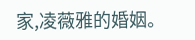家,凌薇雅的婚姻。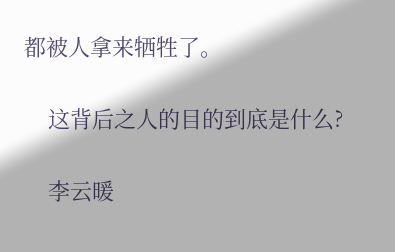都被人拿来牺牲了。

    这背后之人的目的到底是什么?

    李云暖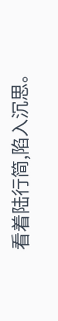看着陆行简,陷入沉思。